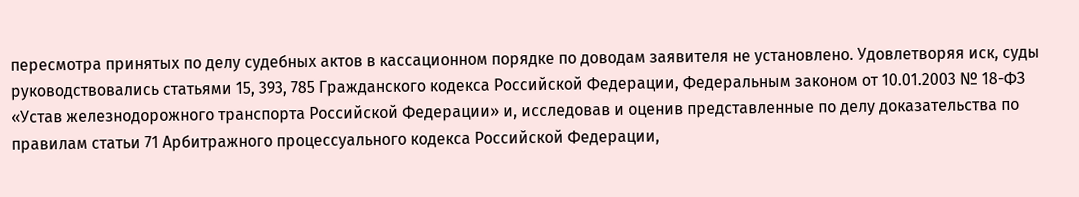пересмотра принятых по делу судебных актов в кассационном порядке по доводам заявителя не установлено. Удовлетворяя иск, суды руководствовались статьями 15, 393, 785 Гражданского кодекса Российской Федерации, Федеральным законом от 10.01.2003 № 18-ФЗ «Устав железнодорожного транспорта Российской Федерации» и, исследовав и оценив представленные по делу доказательства по правилам статьи 71 Арбитражного процессуального кодекса Российской Федерации,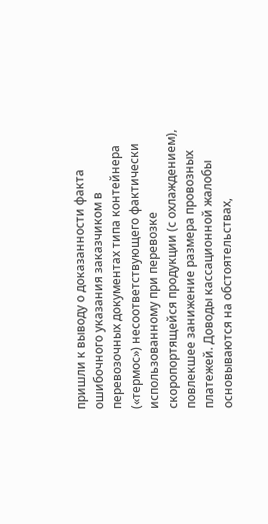пришли к выводу о доказанности факта ошибочного указания заказчиком в перевозочных документах типа контейнера («термос») несоответствующего фактически использованному при перевозке скоропортящейся продукции (с охлаждением), повлекшее занижение размера провозных платежей. Доводы кассационной жалобы основываются на обстоятельствах,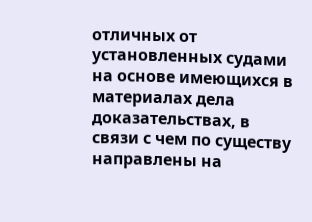отличных от установленных судами на основе имеющихся в материалах дела доказательствах, в связи с чем по существу направлены на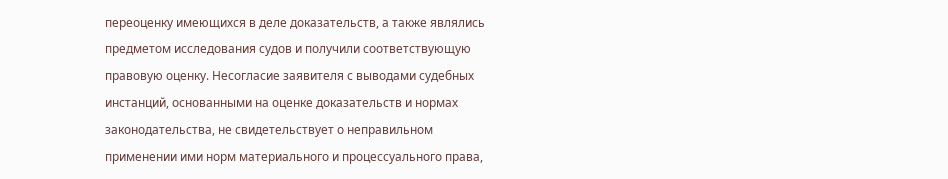переоценку имеющихся в деле доказательств, а также являлись предметом исследования судов и получили соответствующую правовую оценку. Несогласие заявителя с выводами судебных инстанций, основанными на оценке доказательств и нормах законодательства, не свидетельствует о неправильном применении ими норм материального и процессуального права,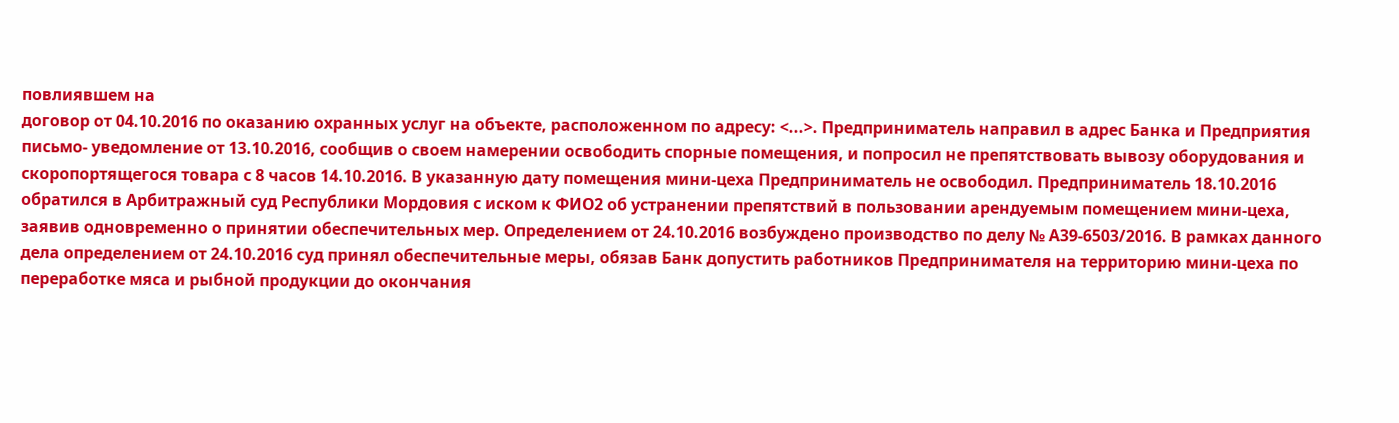повлиявшем на
договор от 04.10.2016 по оказанию охранных услуг на объекте, расположенном по адресу: <...>. Предприниматель направил в адрес Банка и Предприятия письмо- уведомление от 13.10.2016, сообщив о своем намерении освободить спорные помещения, и попросил не препятствовать вывозу оборудования и скоропортящегося товара с 8 часов 14.10.2016. В указанную дату помещения мини-цеха Предприниматель не освободил. Предприниматель 18.10.2016 обратился в Арбитражный суд Республики Мордовия с иском к ФИО2 об устранении препятствий в пользовании арендуемым помещением мини-цеха, заявив одновременно о принятии обеспечительных мер. Определением от 24.10.2016 возбуждено производство по делу № А39-6503/2016. В рамках данного дела определением от 24.10.2016 суд принял обеспечительные меры, обязав Банк допустить работников Предпринимателя на территорию мини-цеха по переработке мяса и рыбной продукции до окончания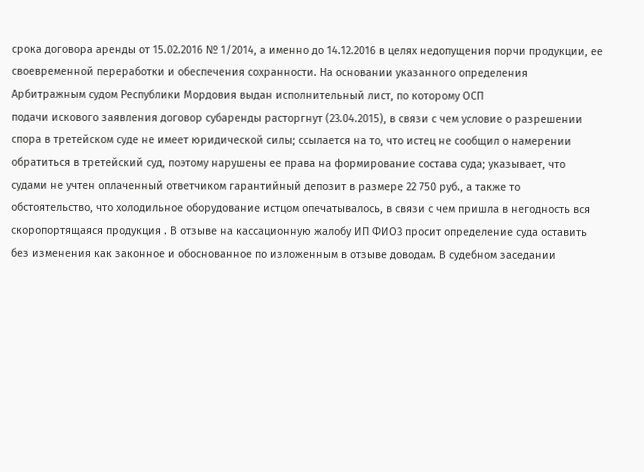срока договора аренды от 15.02.2016 № 1/2014, а именно до 14.12.2016 в целях недопущения порчи продукции, ее своевременной переработки и обеспечения сохранности. На основании указанного определения Арбитражным судом Республики Мордовия выдан исполнительный лист, по которому ОСП
подачи искового заявления договор субаренды расторгнут (23.04.2015), в связи с чем условие о разрешении спора в третейском суде не имеет юридической силы; ссылается на то, что истец не сообщил о намерении обратиться в третейский суд, поэтому нарушены ее права на формирование состава суда; указывает, что судами не учтен оплаченный ответчиком гарантийный депозит в размере 22 750 руб., а также то обстоятельство, что холодильное оборудование истцом опечатывалось, в связи с чем пришла в негодность вся скоропортящаяся продукция . В отзыве на кассационную жалобу ИП ФИО3 просит определение суда оставить без изменения как законное и обоснованное по изложенным в отзыве доводам. В судебном заседании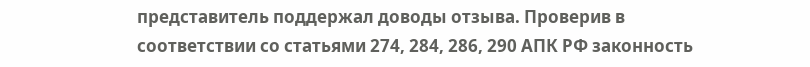представитель поддержал доводы отзыва. Проверив в соответствии со статьями 274, 284, 286, 290 АПК РФ законность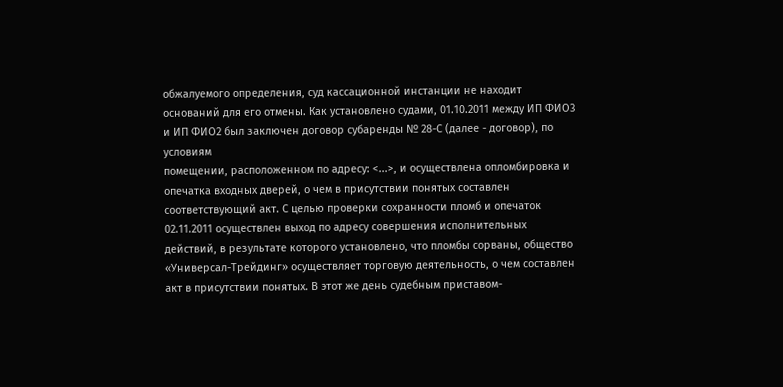обжалуемого определения, суд кассационной инстанции не находит оснований для его отмены. Как установлено судами, 01.10.2011 между ИП ФИО3 и ИП ФИО2 был заключен договор субаренды № 28-С (далее - договор), по условиям
помещении, расположенном по адресу: <...>, и осуществлена опломбировка и опечатка входных дверей, о чем в присутствии понятых составлен соответствующий акт. С целью проверки сохранности пломб и опечаток 02.11.2011 осуществлен выход по адресу совершения исполнительных действий, в результате которого установлено, что пломбы сорваны, общество «Универсал-Трейдинг» осуществляет торговую деятельность, о чем составлен акт в присутствии понятых. В этот же день судебным приставом-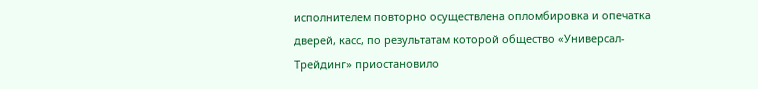исполнителем повторно осуществлена опломбировка и опечатка дверей, касс, по результатам которой общество «Универсал-Трейдинг» приостановило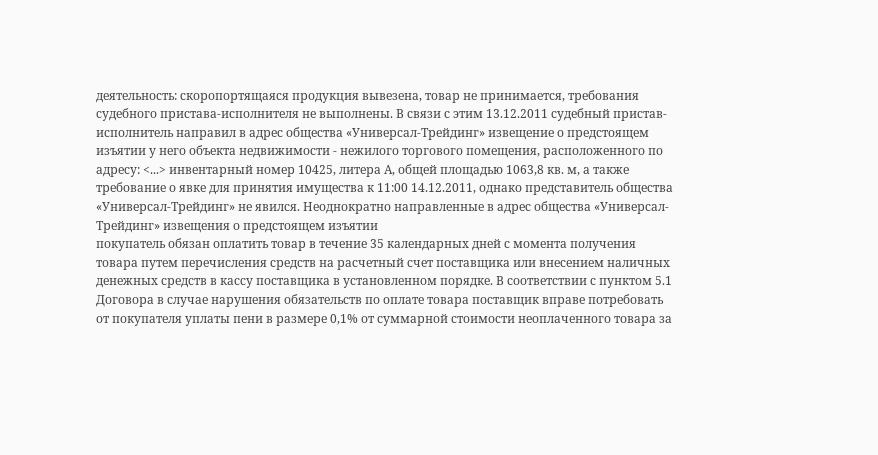деятельность: скоропортящаяся продукция вывезена, товар не принимается, требования судебного пристава-исполнителя не выполнены. В связи с этим 13.12.2011 судебный пристав-исполнитель направил в адрес общества «Универсал-Трейдинг» извещение о предстоящем изъятии у него объекта недвижимости - нежилого торгового помещения, расположенного по адресу: <...> инвентарный номер 10425, литера А, общей площадью 1063,8 кв. м, а также требование о явке для принятия имущества к 11:00 14.12.2011, однако представитель общества «Универсал-Трейдинг» не явился. Неоднократно направленные в адрес общества «Универсал-Трейдинг» извещения о предстоящем изъятии
покупатель обязан оплатить товар в течение 35 календарных дней с момента получения товара путем перечисления средств на расчетный счет поставщика или внесением наличных денежных средств в кассу поставщика в установленном порядке. В соответствии с пунктом 5.1 Договора в случае нарушения обязательств по оплате товара поставщик вправе потребовать от покупателя уплаты пени в размере 0,1% от суммарной стоимости неоплаченного товара за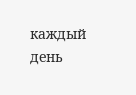каждый день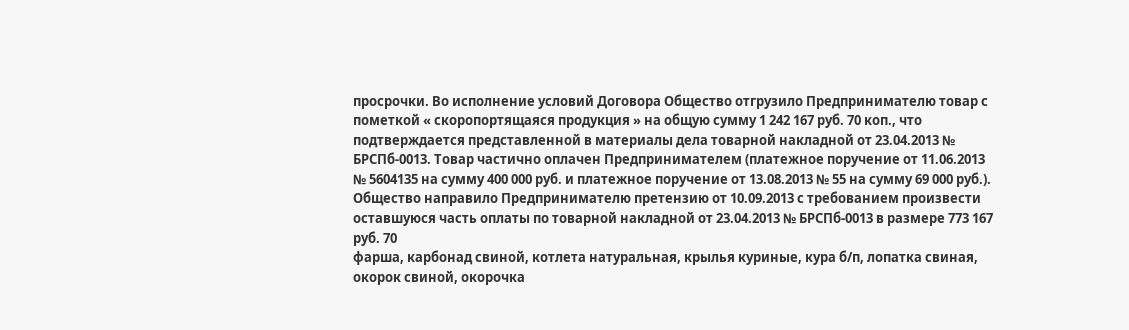просрочки. Во исполнение условий Договора Общество отгрузило Предпринимателю товар с пометкой « скоропортящаяся продукция » на общую сумму 1 242 167 руб. 70 коп., что подтверждается представленной в материалы дела товарной накладной от 23.04.2013 № БРСПб-0013. Товар частично оплачен Предпринимателем (платежное поручение от 11.06.2013 № 5604135 на сумму 400 000 руб. и платежное поручение от 13.08.2013 № 55 на сумму 69 000 руб.). Общество направило Предпринимателю претензию от 10.09.2013 с требованием произвести оставшуюся часть оплаты по товарной накладной от 23.04.2013 № БРСПб-0013 в размере 773 167 руб. 70
фарша, карбонад свиной, котлета натуральная, крылья куриные, кура б/п, лопатка свиная, окорок свиной, окорочка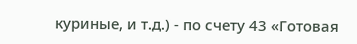куриные, и т.д.) - по счету 43 «Готовая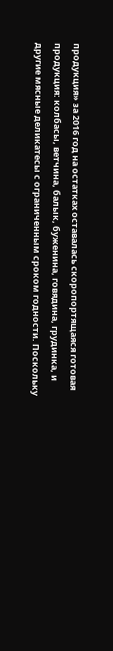продукция» за 2016 год на остатках оставалась скоропортящаяся готовая продукция: колбасы, ветчина, балык, буженина, говядина, грудинка, и другие мясные деликатесы с ограниченным сроком годности. Поскольку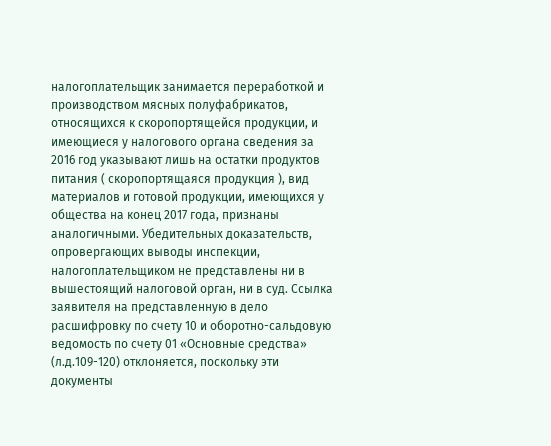налогоплательщик занимается переработкой и производством мясных полуфабрикатов, относящихся к скоропортящейся продукции, и имеющиеся у налогового органа сведения за 2016 год указывают лишь на остатки продуктов питания ( скоропортящаяся продукция ), вид материалов и готовой продукции, имеющихся у общества на конец 2017 года, признаны аналогичными. Убедительных доказательств, опровергающих выводы инспекции, налогоплательщиком не представлены ни в вышестоящий налоговой орган, ни в суд. Ссылка заявителя на представленную в дело расшифровку по счету 10 и оборотно-сальдовую ведомость по счету 01 «Основные средства» (л.д.109-120) отклоняется, поскольку эти документы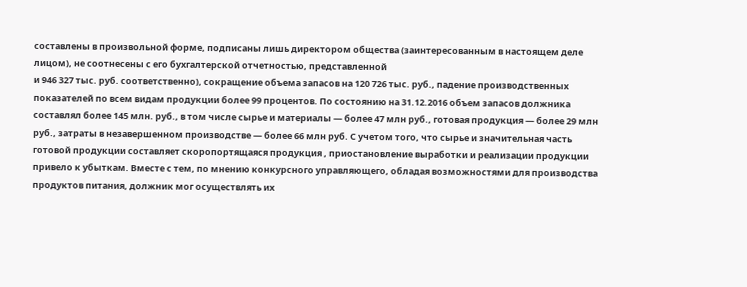составлены в произвольной форме, подписаны лишь директором общества (заинтересованным в настоящем деле лицом), не соотнесены с его бухгалтерской отчетностью, представленной
и 946 327 тыс. руб. соответственно), сокращение объема запасов на 120 726 тыс. руб., падение производственных показателей по всем видам продукции более 99 процентов. По состоянию на 31.12.2016 объем запасов должника составлял более 145 млн. руб., в том числе сырье и материалы — более 47 млн руб., готовая продукция — более 29 млн руб., затраты в незавершенном производстве — более 66 млн руб. С учетом того, что сырье и значительная часть готовой продукции составляет скоропортящаяся продукция , приостановление выработки и реализации продукции привело к убыткам. Вместе с тем, по мнению конкурсного управляющего, обладая возможностями для производства продуктов питания, должник мог осуществлять их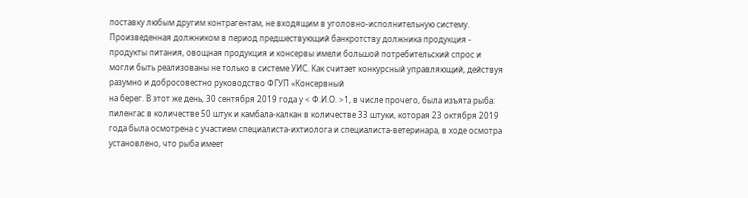поставку любым другим контрагентам, не входящим в уголовно-исполнительную систему. Произведенная должником в период предшествующий банкротству должника продукция - продукты питания, овощная продукция и консервы имели большой потребительский спрос и могли быть реализованы не только в системе УИС. Как считает конкурсный управляющий, действуя разумно и добросовестно руководство ФГУП «Консервный
на берег. В этот же день, 30 сентября 2019 года у < Ф.И.О. >1, в числе прочего, была изъята рыба: пиленгас в количестве 50 штук и камбала-калкан в количестве 33 штуки, которая 23 октября 2019 года была осмотрена с участием специалиста-ихтиолога и специалиста-ветеринара, в ходе осмотра установлено, что рыба имеет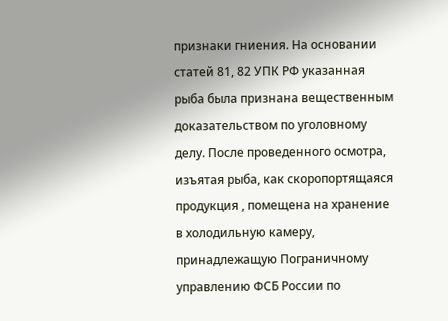признаки гниения. На основании статей 81, 82 УПК РФ указанная рыба была признана вещественным доказательством по уголовному делу. После проведенного осмотра, изъятая рыба, как скоропортящаяся продукция , помещена на хранение в холодильную камеру, принадлежащую Пограничному управлению ФСБ России по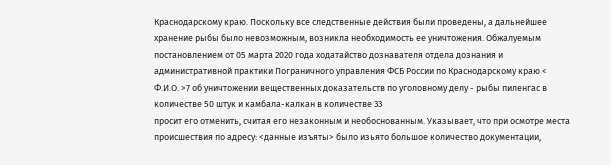Краснодарскому краю. Поскольку все следственные действия были проведены, а дальнейшее хранение рыбы было невозможным, возникла необходимость ее уничтожения. Обжалуемым постановлением от 05 марта 2020 года ходатайство дознавателя отдела дознания и административной практики Пограничного управления ФСБ России по Краснодарскому краю < Ф.И.О. >7 об уничтожении вещественных доказательств по уголовному делу - рыбы пиленгас в количестве 50 штук и камбала-калкан в количестве 33
просит его отменить, считая его незаконным и необоснованным. Указывает, что при осмотре места происшествия по адресу: <данные изъяты> было изьято большое количество документации,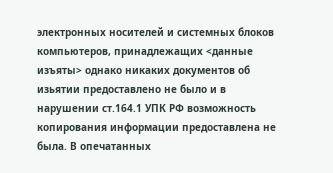электронных носителей и системных блоков компьютеров, принадлежащих <данные изъяты> однако никаких документов об изьятии предоставлено не было и в нарушении ст.164.1 УПК РФ возможность копирования информации предоставлена не была. В опечатанных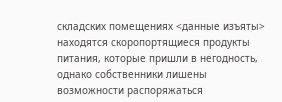складских помещениях <данные изъяты> находятся скоропортящиеся продукты питания, которые пришли в негодность, однако собственники лишены возможности распоряжаться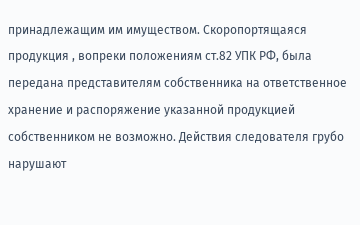принадлежащим им имуществом. Скоропортящаяся продукция , вопреки положениям ст.82 УПК РФ, была передана представителям собственника на ответственное хранение и распоряжение указанной продукцией собственником не возможно. Действия следователя грубо нарушают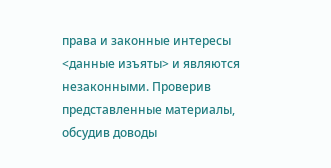права и законные интересы <данные изъяты> и являются незаконными. Проверив представленные материалы, обсудив доводы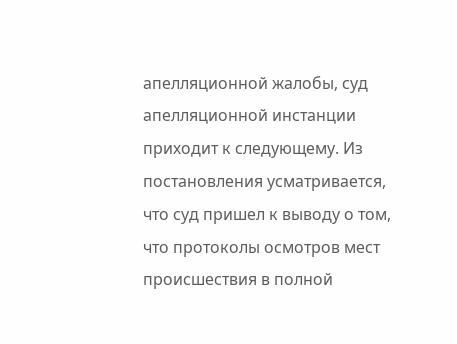апелляционной жалобы, суд апелляционной инстанции приходит к следующему. Из постановления усматривается, что суд пришел к выводу о том, что протоколы осмотров мест происшествия в полной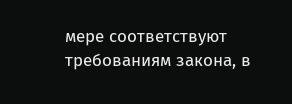мере соответствуют требованиям закона, в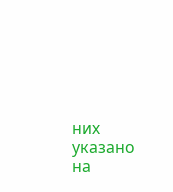них указано на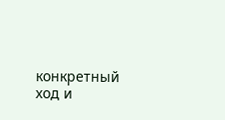конкретный ход и